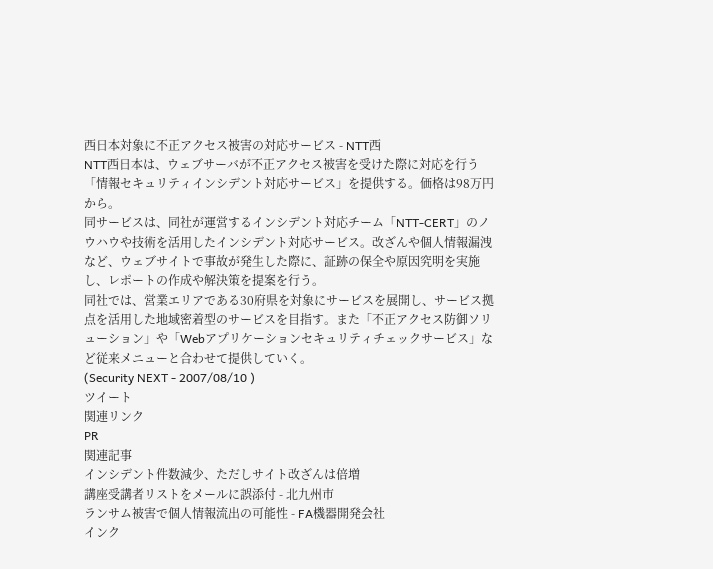西日本対象に不正アクセス被害の対応サービス - NTT西
NTT西日本は、ウェブサーバが不正アクセス被害を受けた際に対応を行う「情報セキュリティインシデント対応サービス」を提供する。価格は98万円から。
同サービスは、同社が運営するインシデント対応チーム「NTT-CERT」のノウハウや技術を活用したインシデント対応サービス。改ざんや個人情報漏洩など、ウェブサイトで事故が発生した際に、証跡の保全や原因究明を実施し、レポートの作成や解決策を提案を行う。
同社では、営業エリアである30府県を対象にサービスを展開し、サービス拠点を活用した地域密着型のサービスを目指す。また「不正アクセス防御ソリューション」や「Webアプリケーションセキュリティチェックサービス」など従来メニューと合わせて提供していく。
(Security NEXT - 2007/08/10 )
ツイート
関連リンク
PR
関連記事
インシデント件数減少、ただしサイト改ざんは倍増
講座受講者リストをメールに誤添付 - 北九州市
ランサム被害で個人情報流出の可能性 - FA機器開発会社
インク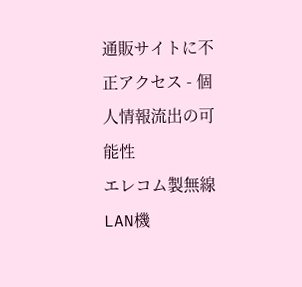通販サイトに不正アクセス - 個人情報流出の可能性
エレコム製無線LAN機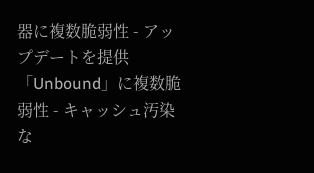器に複数脆弱性 - アップデートを提供
「Unbound」に複数脆弱性 - キャッシュ汚染な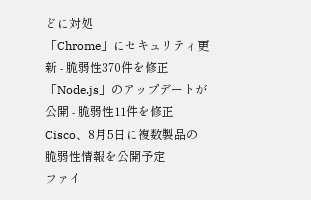どに対処
「Chrome」にセキュリティ更新 - 脆弱性370件を修正
「Node.js」のアップデートが公開 - 脆弱性11件を修正
Cisco、8月5日に複数製品の脆弱性情報を公開予定
ファイ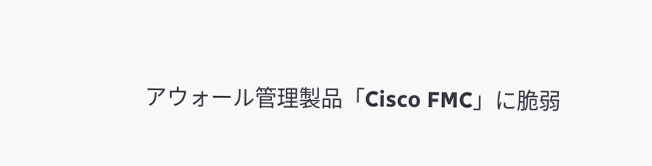アウォール管理製品「Cisco FMC」に脆弱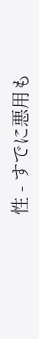性 - すでに悪用も